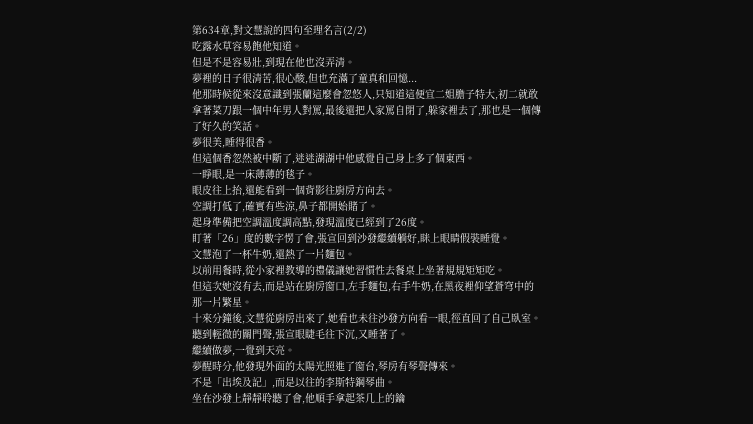第634章,對文慧說的四句至理名言(2/2)
吃露水草容易飽他知道。
但是不是容易壯,到現在他也沒弄清。
夢裡的日子很清苦,很心酸,但也充滿了童真和回憶...
他那時候從來沒意識到張蘭這麼會忽悠人,只知道這便宜二姐膽子特大,初二就敢拿著菜刀跟一個中年男人對罵,最後還把人家罵自閉了,躲家裡去了,那也是一個傳了好久的笑話。
夢很美,睡得很香。
但這個香忽然被中斷了,迷迷湖湖中他感覺自己身上多了個東西。
一睜眼,是一床薄薄的毯子。
眼皮往上抬,還能看到一個背影往廚房方向去。
空調打低了,確實有些涼,鼻子都開始賭了。
起身準備把空調溫度調高點,發現溫度已經到了26度。
盯著「26」度的數字愣了會,張宣回到沙發繼續躺好,眯上眼睛假裝睡覺。
文慧泡了一杯牛奶,還熱了一片麵包。
以前用餐時,從小家裡教導的禮儀讓她習慣性去餐桌上坐著規規矩矩吃。
但這次她沒有去,而是站在廚房窗口,左手麵包,右手牛奶,在黑夜裡仰望蒼穹中的那一片繁星。
十來分鐘後,文慧從廚房出來了,她看也未往沙發方向看一眼,徑直回了自己臥室。
聽到輕微的關門聲,張宣眼睫毛往下沉,又睡著了。
繼續做夢,一覺到天亮。
夢醒時分,他發現外面的太陽光照進了窗台,琴房有琴聲傳來。
不是「出埃及記」,而是以往的李斯特鋼琴曲。
坐在沙發上靜靜聆聽了會,他順手拿起茶几上的鑰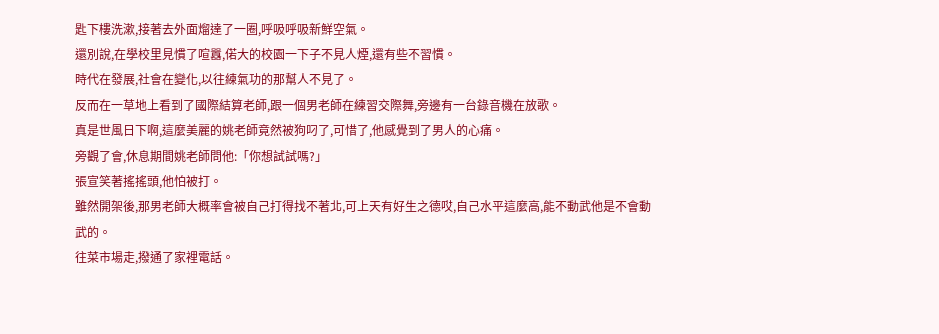匙下樓洗漱,接著去外面熘達了一圈,呼吸呼吸新鮮空氣。
還別說,在學校里見慣了喧囂,偌大的校園一下子不見人煙,還有些不習慣。
時代在發展,社會在變化,以往練氣功的那幫人不見了。
反而在一草地上看到了國際結算老師,跟一個男老師在練習交際舞,旁邊有一台錄音機在放歌。
真是世風日下啊,這麼美麗的姚老師竟然被狗叼了,可惜了,他感覺到了男人的心痛。
旁觀了會,休息期間姚老師問他:「你想試試嗎?」
張宣笑著搖搖頭,他怕被打。
雖然開架後,那男老師大概率會被自己打得找不著北,可上天有好生之德哎,自己水平這麼高,能不動武他是不會動武的。
往菜市場走,撥通了家裡電話。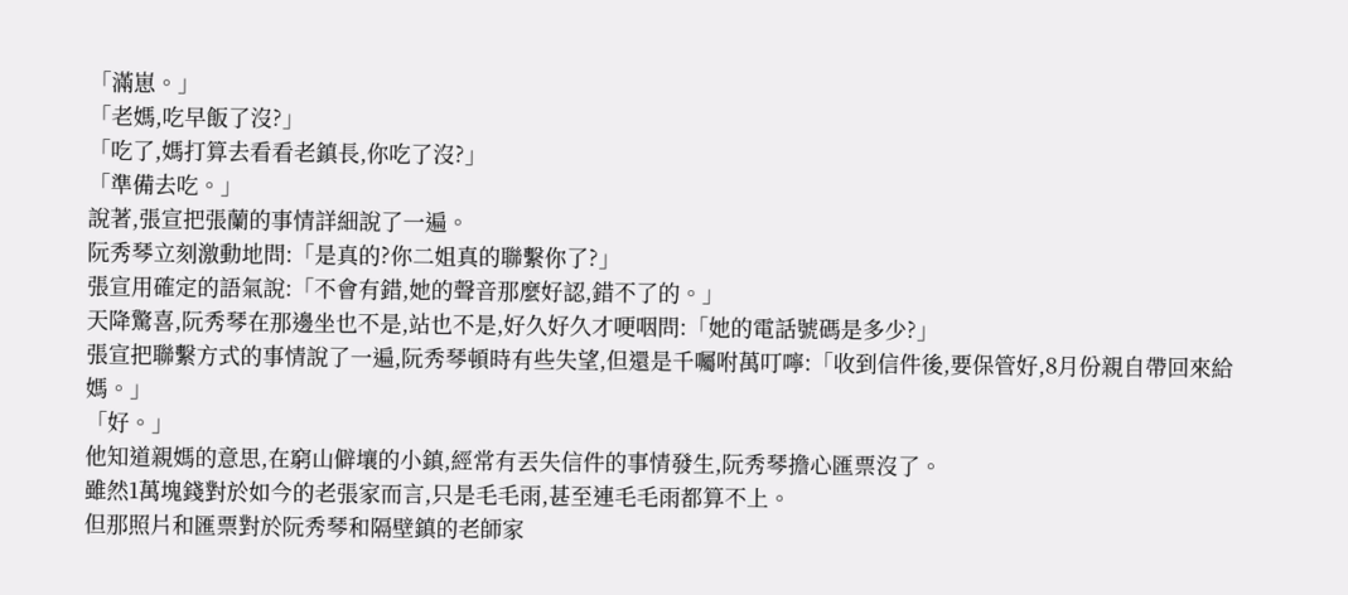「滿崽。」
「老媽,吃早飯了沒?」
「吃了,媽打算去看看老鎮長,你吃了沒?」
「準備去吃。」
說著,張宣把張蘭的事情詳細說了一遍。
阮秀琴立刻激動地問:「是真的?你二姐真的聯繫你了?」
張宣用確定的語氣說:「不會有錯,她的聲音那麼好認,錯不了的。」
天降驚喜,阮秀琴在那邊坐也不是,站也不是,好久好久才哽咽問:「她的電話號碼是多少?」
張宣把聯繫方式的事情說了一遍,阮秀琴頓時有些失望,但還是千囑咐萬叮嚀:「收到信件後,要保管好,8月份親自帶回來給媽。」
「好。」
他知道親媽的意思,在窮山僻壤的小鎮,經常有丟失信件的事情發生,阮秀琴擔心匯票沒了。
雖然1萬塊錢對於如今的老張家而言,只是毛毛雨,甚至連毛毛雨都算不上。
但那照片和匯票對於阮秀琴和隔壁鎮的老師家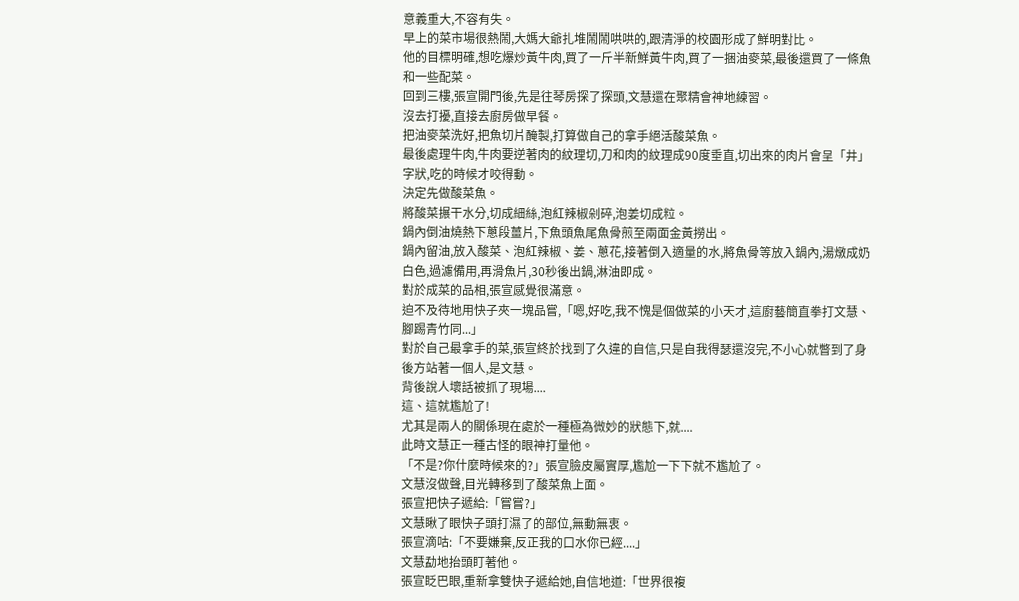意義重大,不容有失。
早上的菜市場很熱鬧,大媽大爺扎堆鬧鬧哄哄的,跟清淨的校園形成了鮮明對比。
他的目標明確,想吃爆炒黃牛肉,買了一斤半新鮮黃牛肉,買了一捆油麥菜,最後還買了一條魚和一些配菜。
回到三樓,張宣開門後,先是往琴房探了探頭,文慧還在聚精會神地練習。
沒去打擾,直接去廚房做早餐。
把油麥菜洗好,把魚切片醃製,打算做自己的拿手絕活酸菜魚。
最後處理牛肉,牛肉要逆著肉的紋理切,刀和肉的紋理成90度垂直,切出來的肉片會呈「井」字狀,吃的時候才咬得動。
決定先做酸菜魚。
將酸菜搌干水分,切成細絲,泡紅辣椒剁碎,泡姜切成粒。
鍋內倒油燒熱下蔥段薑片,下魚頭魚尾魚骨煎至兩面金黃撈出。
鍋內留油,放入酸菜、泡紅辣椒、姜、蔥花,接著倒入適量的水,將魚骨等放入鍋內,湯燉成奶白色,過濾備用,再滑魚片,30秒後出鍋,淋油即成。
對於成菜的品相,張宣感覺很滿意。
迫不及待地用快子夾一塊品嘗,「嗯,好吃,我不愧是個做菜的小天才,這廚藝簡直拳打文慧、腳踢青竹同...」
對於自己最拿手的菜,張宣終於找到了久違的自信,只是自我得瑟還沒完,不小心就瞥到了身後方站著一個人,是文慧。
背後說人壞話被抓了現場....
這、這就尷尬了!
尤其是兩人的關係現在處於一種極為微妙的狀態下,就....
此時文慧正一種古怪的眼神打量他。
「不是?你什麼時候來的?」張宣臉皮屬實厚,尷尬一下下就不尷尬了。
文慧沒做聲,目光轉移到了酸菜魚上面。
張宣把快子遞給:「嘗嘗?」
文慧瞅了眼快子頭打濕了的部位,無動無衷。
張宣滴咕:「不要嫌棄,反正我的口水你已經....」
文慧勐地抬頭盯著他。
張宣眨巴眼,重新拿雙快子遞給她,自信地道:「世界很複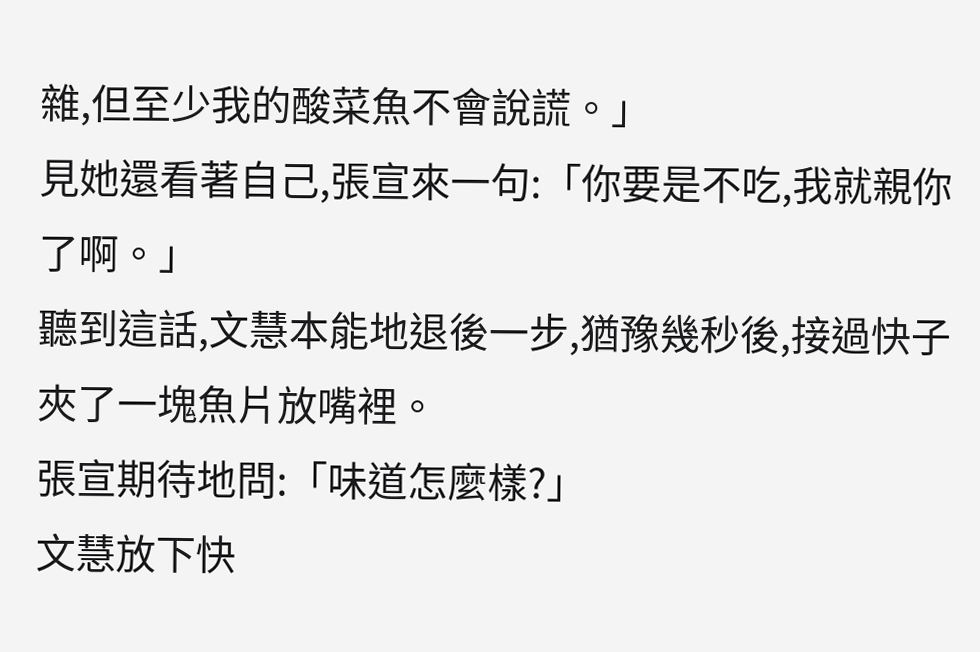雜,但至少我的酸菜魚不會說謊。」
見她還看著自己,張宣來一句:「你要是不吃,我就親你了啊。」
聽到這話,文慧本能地退後一步,猶豫幾秒後,接過快子夾了一塊魚片放嘴裡。
張宣期待地問:「味道怎麼樣?」
文慧放下快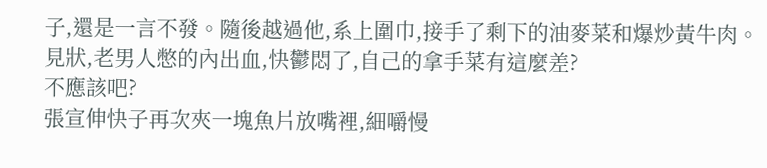子,還是一言不發。隨後越過他,系上圍巾,接手了剩下的油麥菜和爆炒黃牛肉。
見狀,老男人憋的內出血,快鬱悶了,自己的拿手菜有這麼差?
不應該吧?
張宣伸快子再次夾一塊魚片放嘴裡,細嚼慢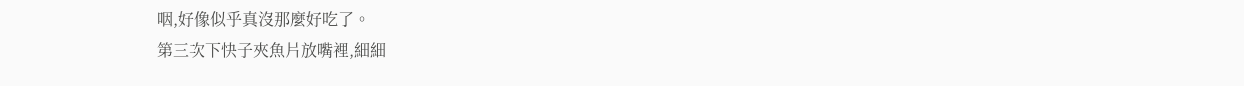咽,好像似乎真沒那麼好吃了。
第三次下快子夾魚片放嘴裡,細細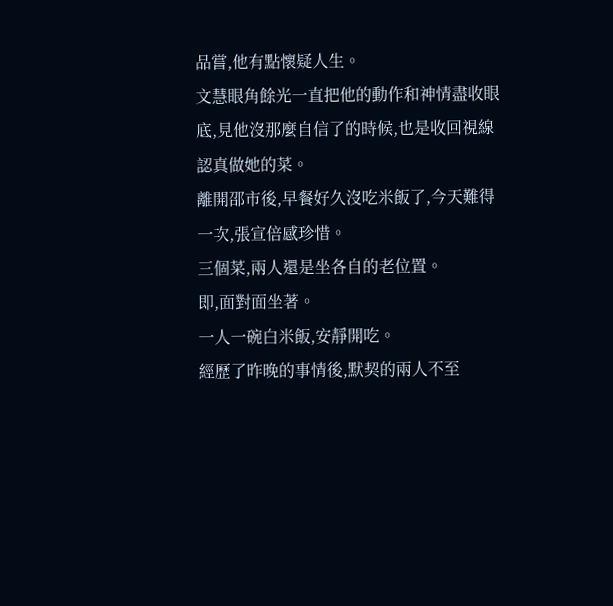品嘗,他有點懷疑人生。
文慧眼角餘光一直把他的動作和神情盡收眼底,見他沒那麼自信了的時候,也是收回視線認真做她的菜。
離開邵市後,早餐好久沒吃米飯了,今天難得一次,張宣倍感珍惜。
三個菜,兩人還是坐各自的老位置。
即,面對面坐著。
一人一碗白米飯,安靜開吃。
經歷了昨晚的事情後,默契的兩人不至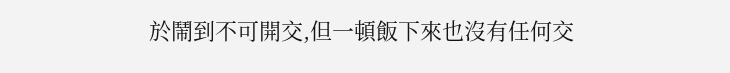於鬧到不可開交,但一頓飯下來也沒有任何交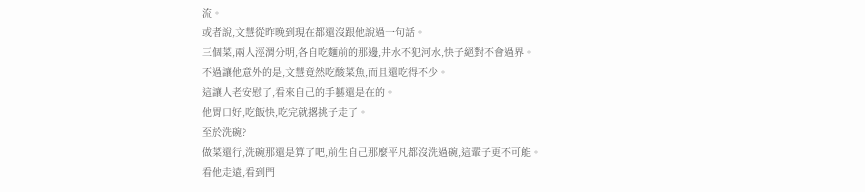流。
或者說,文慧從昨晚到現在都還沒跟他說過一句話。
三個菜,兩人涇渭分明,各自吃麵前的那邊,井水不犯河水,快子絕對不會過界。
不過讓他意外的是,文慧竟然吃酸菜魚,而且還吃得不少。
這讓人老安慰了,看來自己的手藝還是在的。
他胃口好,吃飯快,吃完就撂挑子走了。
至於洗碗?
做菜還行,洗碗那還是算了吧,前生自己那麼平凡都沒洗過碗,這輩子更不可能。
看他走遠,看到門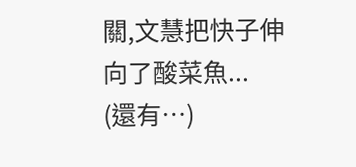關,文慧把快子伸向了酸菜魚...
(還有…)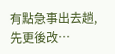有點急事出去趟,先更後改…